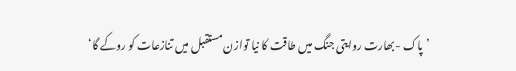’پاک -بھارت روایتی جنگ میں طاقت کا نیا توازن مستقبل میں تنازعات کو روکے گا‘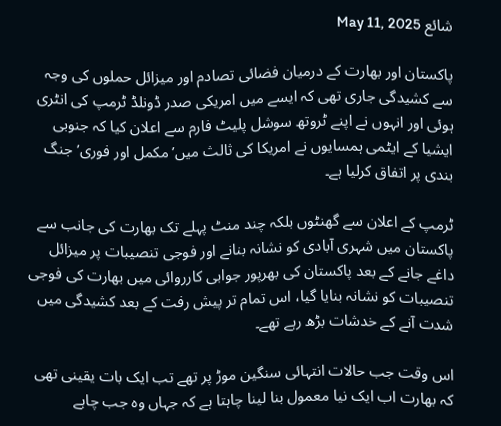شائع May 11, 2025

پاکستان اور بھارت کے درمیان فضائی تصادم اور میزائل حملوں کی وجہ سے کشیدگی جاری تھی کہ ایسے میں امریکی صدر ڈونلڈ ٹرمپ کی انٹری ہوئی اور انہوں نے اپنے ٹروتھ سوشل پلیٹ فارم سے اعلان کیا کہ جنوبی ایشیا کے ایٹمی ہمسایوں نے امریکا کی ثالث میں’مکمل اور فوری’ جنگ بندی پر اتفاق کرلیا ہے۔

ٹرمپ کے اعلان سے گھنٹوں بلکہ چند منٹ پہلے تک بھارت کی جانب سے پاکستان میں شہری آبادی کو نشانہ بنانے اور فوجی تنصیبات پر میزائل داغے جانے کے بعد پاکستان کی بھرپور جوابی کارروائی میں بھارت کی فوجی تنصیبات کو نشانہ بنایا گیا، اس تمام تر پیش رفت کے بعد کشیدگی میں شدت آنے کے خدشات بڑھ رہے تھے۔

اس وقت جب حالات انتہائی سنگین موڑ پر تھے تب ایک بات یقینی تھی کہ بھارت اب ایک نیا معمول بنا لینا چاہتا ہے کہ جہاں وہ جب چاہے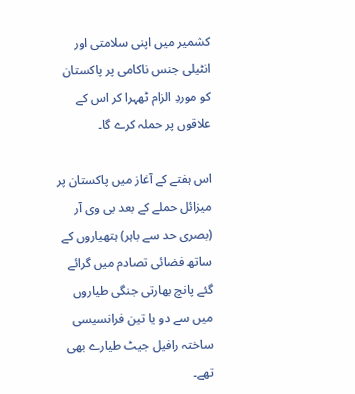کشمیر میں اپنی سلامتی اور انٹیلی جنس ناکامی پر پاکستان کو موردِ الزام ٹھہرا کر اس کے علاقوں پر حملہ کرے گا۔

اس ہفتے کے آغاز میں پاکستان پر میزائل حملے کے بعد بی وی آر (بصری حد سے باہر) ہتھیاروں کے ساتھ فضائی تصادم میں گرائے گئے پانچ بھارتی جنگی طیاروں میں سے دو یا تین فرانسیسی ساختہ رافیل جیٹ طیارے بھی تھے۔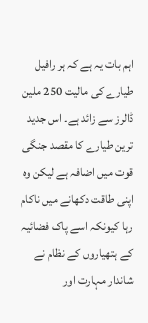اہم بات یہ ہے کہ ہر رافیل طیارے کی مالیت 250 ملین ڈالرز سے زائد ہے۔ اس جدید ترین طیارے کا مقصد جنگی قوت میں اضافہ ہے لیکن وہ اپنی طاقت دکھانے میں ناکام رہا کیونکہ اسے پاک فضائیہ کے ہتھیاروں کے نظام نے شاندار مہارت اور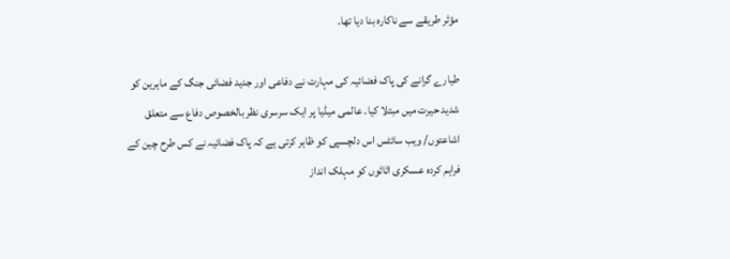مؤثر طریقے سے ناکارہ بنا دیا تھا۔

طیارے گرانے کی پاک فضائیہ کی مہارت نے دفاعی اور جدید فضائی جنگ کے ماہرین کو شدید حیرت میں مبتلا کیا۔ عالمی میڈیا پر ایک سرسری نظر بالخصوص دفاع سے متعلق اشاعتوں/ ویب سائٹس اس دلچسپی کو ظاہر کرتی ہے کہ پاک فضائیہ نے کس طرح چین کے فراہم کردہ عسکری اثاثوں کو مہلک انداز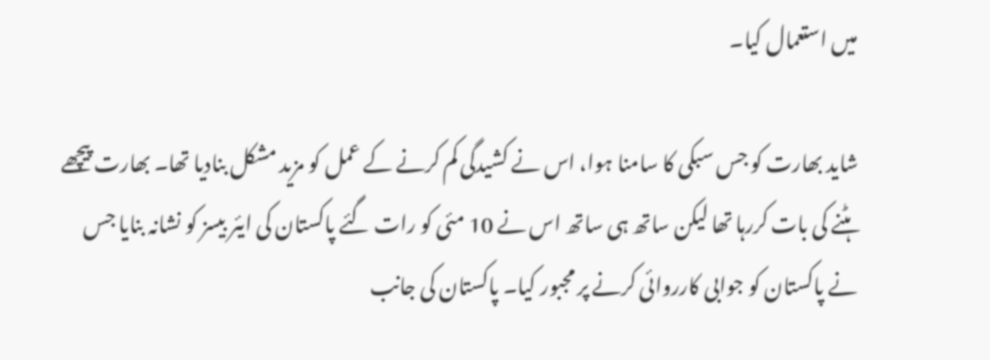میں استعمال کیا۔

شاید بھارت کو جس سبکی کا سامنا ہوا، اس نے کشیدگی کم کرنے کے عمل کو مزید مشکل بنادیا تھا۔ بھارت پیچھے ہٹنے کی بات کررہا تھا لیکن ساتھ ہی ساتھ اس نے 10 مئی کو رات گئے پاکستان کی ایئر بیسز کو نشانہ بنایا جس نے پاکستان کو جوابی کارروائی کرنے پر مجبور کیا۔ پاکستان کی جانب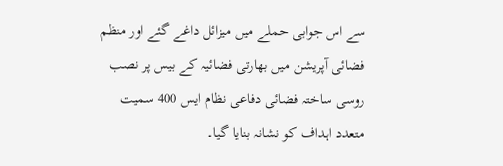سے اس جوابی حملے میں میزائل داغے گئے اور منظم فضائی آپریشن میں بھارتی فضائیہ کے بیس پر نصب روسی ساختہ فضائی دفاعی نظام ایس 400 سمیت متعدد اہداف کو نشانہ بنایا گیا۔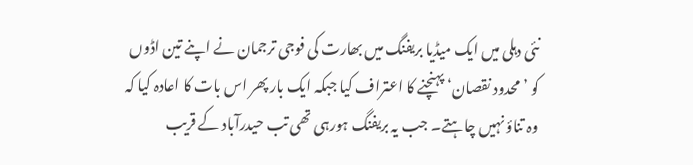نئی دہلی میں ایک میڈیا بریفنگ میں بھارت کی فوجی ترجمان نے اپنے تین اڈوں کو ’محدود نقصان‘ پہنچنے کا اعتراف کیا جبکہ ایک بار پھر اس بات کا اعادہ کیا کہ وہ تناؤ نہیں چاہتے۔ جب یہ بریفنگ ہورہی تھی تب حیدرآباد کے قریب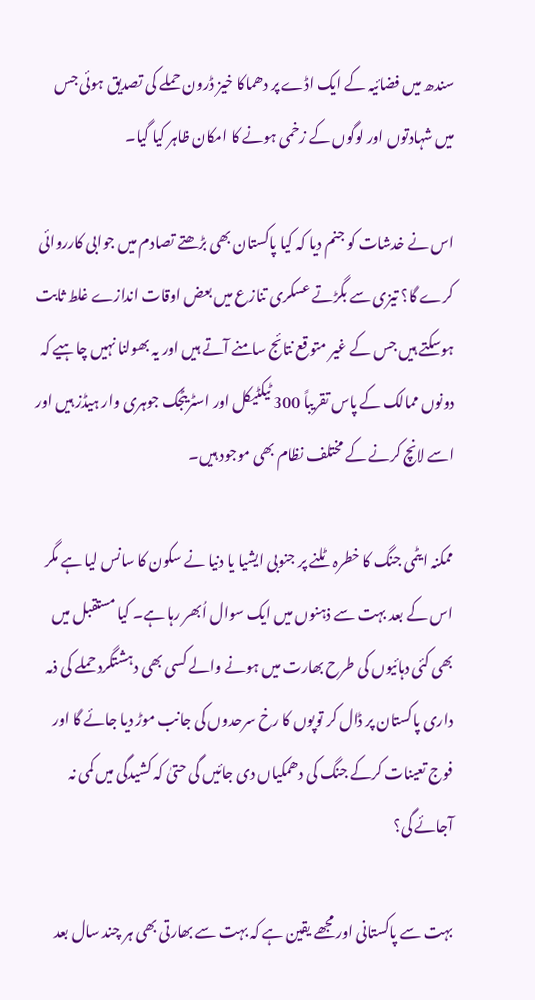سندھ میں فضائیہ کے ایک اڈے پر دھماکا خیز ڈرون حملے کی تصدیق ہوئی جس میں شہادتوں اور لوگوں کے زخمی ہونے کا امکان ظاہر کیا گیا۔

اس نے خدشات کو جنم دیا کہ کیا پاکستان بھی بڑھتے تصادم میں جوابی کارروائی کرے گا؟ تیزی سے بگڑتے عسکری تنازع میں بعض اوقات اندازے غلط ثابت ہوسکتے ہیں جس کے غیر متوقع نتائج سامنے آتے ہیں اور یہ بھولنا نہیں چاہیے کہ دونوں ممالک کے پاس تقریباً 300 ٹیکٹیکل اور اسٹریٹجک جوہری وار ہیڈز ہیں اور اسے لانچ کرنے کے مختلف نظام بھی موجود ہیں۔

ممکنہ ایٹمی جنگ کا خطرہ ٹلنے پر جنوبی ایشیا یا دنیا نے سکون کا سانس لیا ہے مگر اس کے بعد بہت سے ذہنوں میں ایک سوال اُبھر رہا ہے۔ کیا مستقبل میں بھی کئی دہائیوں کی طرح بھارت میں ہونے والے کسی بھی دہشتگرد حملے کی ذمہ داری پاکستان پر ڈال کر توپوں کا رخ سرحدوں کی جانب موڑ دیا جائے گا اور فوج تعینات کرکے جنگ کی دھمکیاں دی جائیں گی حتیٰ کہ کشیدگی میں کمی نہ آجائے گی؟

بہت سے پاکستانی اور مجھے یقین ہے کہ بہت سے بھارتی بھی ہر چند سال بعد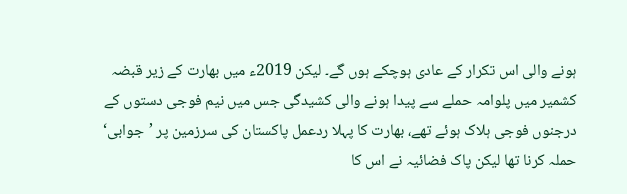ہونے والی اس تکرار کے عادی ہوچکے ہوں گے۔ لیکن 2019ء میں بھارت کے زیر قبضہ کشمیر میں پلوامہ حملے سے پیدا ہونے والی کشیدگی جس میں نیم فوجی دستوں کے درجنوں فوجی ہلاک ہوئے تھے، بھارت کا پہلا ردعمل پاکستان کی سرزمین پر ’جوابی‘ حملہ کرنا تھا لیکن پاک فضائیہ نے اس کا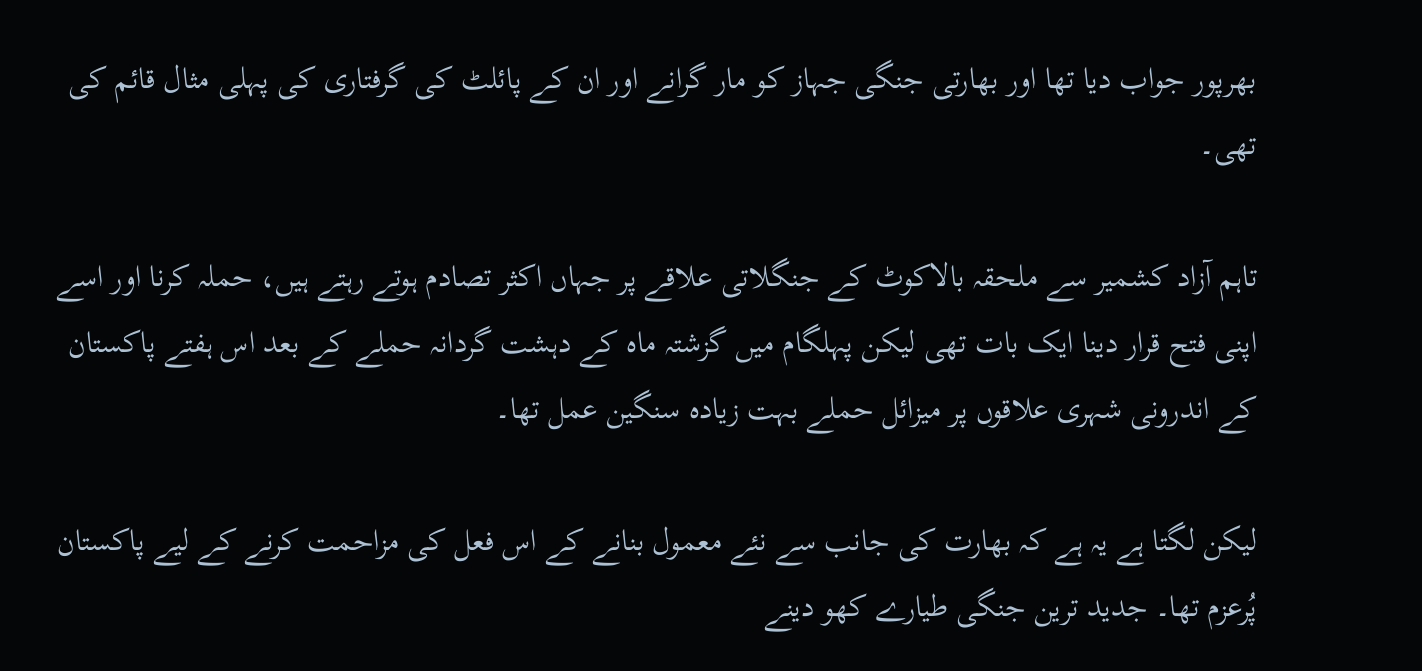بھرپور جواب دیا تھا اور بھارتی جنگی جہاز کو مار گرانے اور ان کے پائلٹ کی گرفتاری کی پہلی مثال قائم کی تھی۔

تاہم آزاد کشمیر سے ملحقہ بالاکوٹ کے جنگلاتی علاقے پر جہاں اکثر تصادم ہوتے رہتے ہیں، حملہ کرنا اور اسے اپنی فتح قرار دینا ایک بات تھی لیکن پہلگام میں گزشتہ ماہ کے دہشت گردانہ حملے کے بعد اس ہفتے پاکستان کے اندرونی شہری علاقوں پر میزائل حملے بہت زیادہ سنگین عمل تھا۔

لیکن لگتا ہے یہ ہے کہ بھارت کی جانب سے نئے معمول بنانے کے اس فعل کی مزاحمت کرنے کے لیے پاکستان پُرعزم تھا۔ جدید ترین جنگی طیارے کھو دینے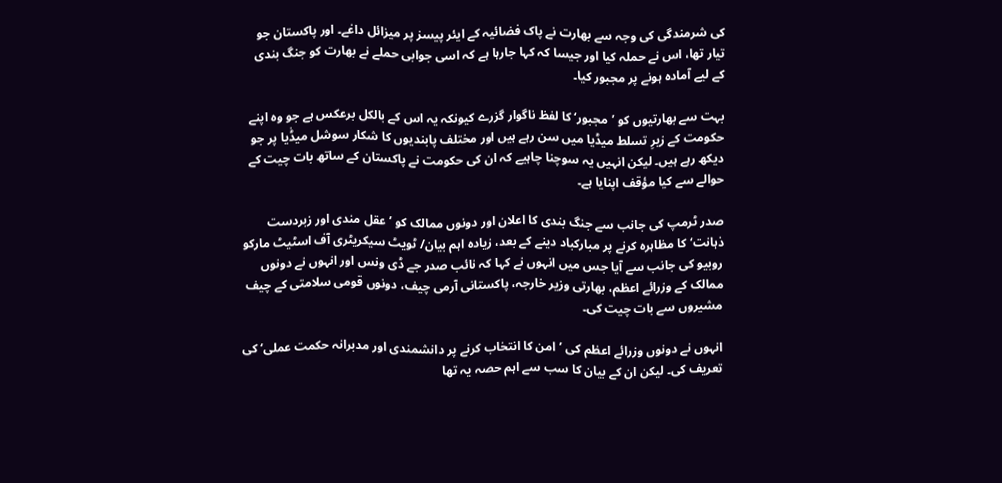کی شرمندگی کی وجہ سے بھارت نے پاک فضائیہ کے ایئر پیسز پر میزائل داغے۔ اور پاکستان جو تیار تھا، اس نے حملہ کیا اور جیسا کہ کہا جارہا ہے کہ اسی جوابی حملے نے بھارت کو جنگ بندی کے لیے آمادہ ہونے پر مجبور کیا۔

بہت سے بھارتیوں کو ’مجبور‘ کا لفظ ناگوار گزرے کیونکہ یہ اس کے بالکل برعکس ہے جو وہ اپنے حکومت کے زیرِ تسلط میڈیا میں سن رہے ہیں اور مختلف پابندیوں کا شکار سوشل میڈٰیا پر جو دیکھ رہے ہیں۔ لیکن انہیں یہ سوچنا چاہیے کہ ان کی حکومت نے پاکستان کے ساتھ بات چیت کے حوالے سے کیا مؤقف اپنایا ہے۔

صدر ٹرمپ کی جانب سے جنگ بندی کا اعلان اور دونوں ممالک کو ’عقل مندی اور زبردست ذہانت‘ کا مظاہرہ کرنے پر مبارکباد دینے کے بعد، زیادہ اہم بیان/ ٹویٹ سیکریٹری آف اسٹیٹ مارکو روبیو کی جانب سے آیا جس میں انہوں نے کہا کہ نائب صدر جے ڈی ونس اور انہوں نے دونوں ممالک کے وزرائے اعظم، بھارتی وزیر خارجہ، پاکستانی آرمی چیف، دونوں قومی سلامتی کے چیف مشیروں سے بات چیت کی۔

انہوں نے دونوں وزرائے اعظم کی ’امن کا انتخاب کرنے پر دانشمندی اور مدبرانہ حکمت عملی‘ کی تعریف کی۔ لیکن ان کے بیان کا سب سے اہم حصہ یہ تھا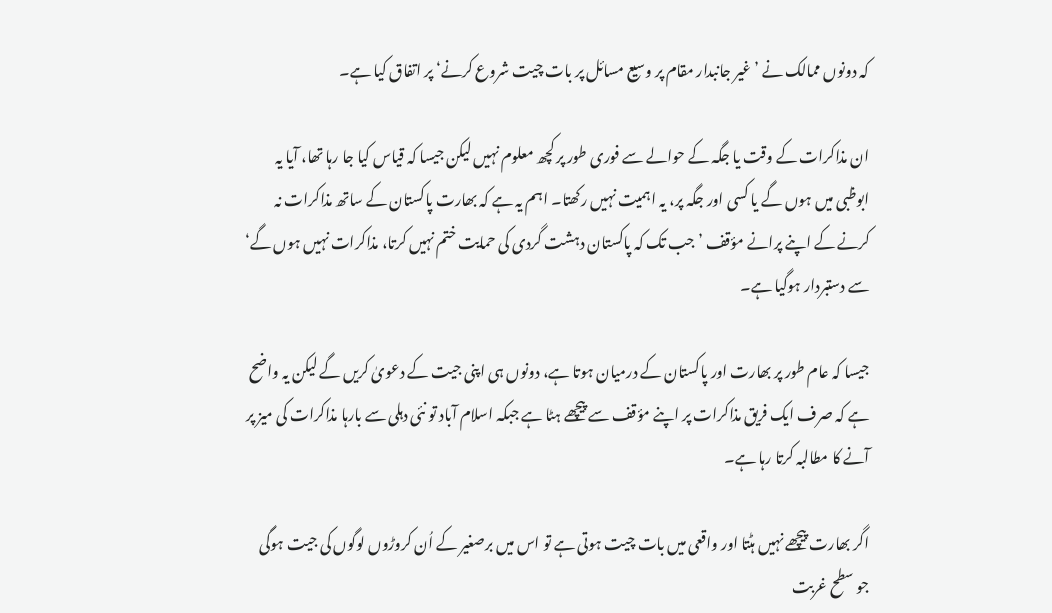کہ دونوں ممالک نے ’غیر جانبدار مقام پر وسیع مسائل پر بات چیت شروع کرنے‘ پر اتفاق کیا ہے۔

ان مذاکرات کے وقت یا جگہ کے حوالے سے فوری طور پر کچھ معلوم نہیں لیکن جیسا کہ قیاس کیا جا رہا تھا، آیا یہ ابوظبی میں ہوں گے یا کسی اور جگہ پر، یہ اہمیت نہیں رکھتا۔ اہم یہ ہے کہ بھارت پاکستان کے ساتھ مذاکرات نہ کرنے کے اپنے پرانے مؤقف ’جب تک کہ پاکستان دہشت گردی کی حمایت ختم نہیں کرتا، مذاکرات نہیں ہوں گے‘ سے دستبردار ہوگیا ہے۔

جیسا کہ عام طور پر بھارت اور پاکستان کے درمیان ہوتا ہے، دونوں ہی اپنی جیت کے دعویٰ کریں گے لیکن یہ واضح ہے کہ صرف ایک فریق مذاکرات پر اپنے مؤقف سے پیچھے ہٹا ہے جبکہ اسلام آباد تو نئی دہلی سے بارہا مذاکرات کی میز پر آنے کا مطالبہ کرتا رہا ہے۔

اگر بھارت پیچھے نہیں ہٹتا اور واقعی میں بات چیت ہوتی ہے تو اس میں برصغیر کے اُن کروڑوں لوگوں کی جیت ہوگی جو سطح غربت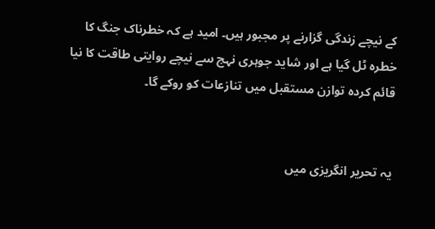کے نیچے زندگی گزارنے پر مجبور ہیں۔ امید ہے کہ خطرناک جنگ کا خطرہ ٹل گیا ہے اور شاید جوہری نہج سے نیچے روایتی طاقت کا نیا قائم کردہ توازن مستقبل میں تنازعات کو روکے گا۔


یہ تحریر انگریزی میں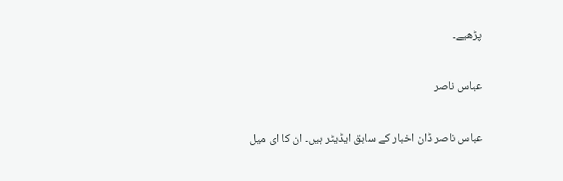پڑھیے۔

عباس ناصر

عباس ناصر ڈان اخبار کے سابق ایڈیٹر ہیں۔ ان کا ای میل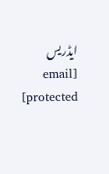ایڈریس [email protected]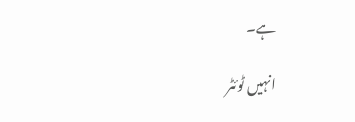ہے۔

انہیں ٹوئٹر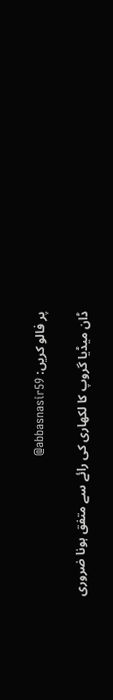پر فالو کریں: abbasnasir59@

ڈان میڈیا گروپ کا لکھاری کی رائے سے متفق ہونا ضروری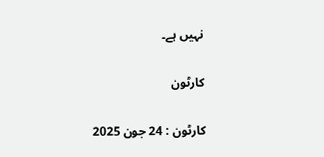نہیں ہے۔

کارٹون

کارٹون : 24 جون 2025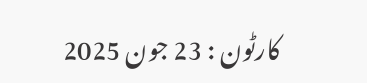کارٹون : 23 جون 2025